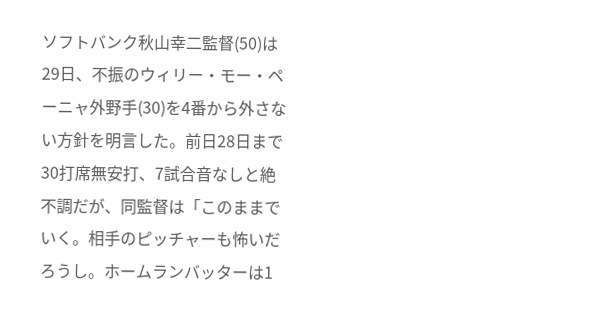ソフトバンク秋山幸二監督(50)は29日、不振のウィリー・モー・ペーニャ外野手(30)を4番から外さない方針を明言した。前日28日まで30打席無安打、7試合音なしと絶不調だが、同監督は「このままでいく。相手のピッチャーも怖いだろうし。ホームランバッターは1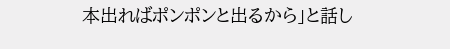本出ればポンポンと出るから」と話し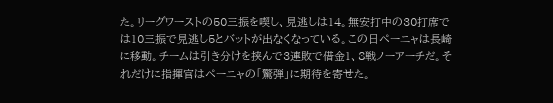た。リーグワーストの50三振を喫し、見逃しは14。無安打中の30打席では10三振で見逃し5とバットが出なくなっている。この日ペーニャは長崎に移動。チームは引き分けを挟んで3連敗で借金1、8戦ノーアーチだ。それだけに指揮官はペーニャの「驚弾」に期待を寄せた。